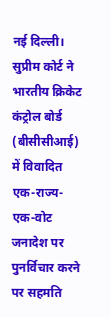नई दिल्ली। सुप्रीम कोर्ट ने भारतीय क्रिकेट कंट्रोल बोर्ड (बीसीसीआई) में विवादित एक-राज्य-एक-वोट जनादेश पर पुनर्विचार करने पर सहमति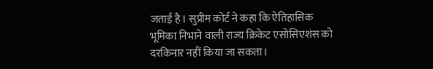जताई है। सुप्रीम कोर्ट ने कहा कि ऐतिहासिक भूमिका निभाने वाली राज्य क्रिकेट एसोसिएशंस को दरकिनार नहीं किया जा सकता।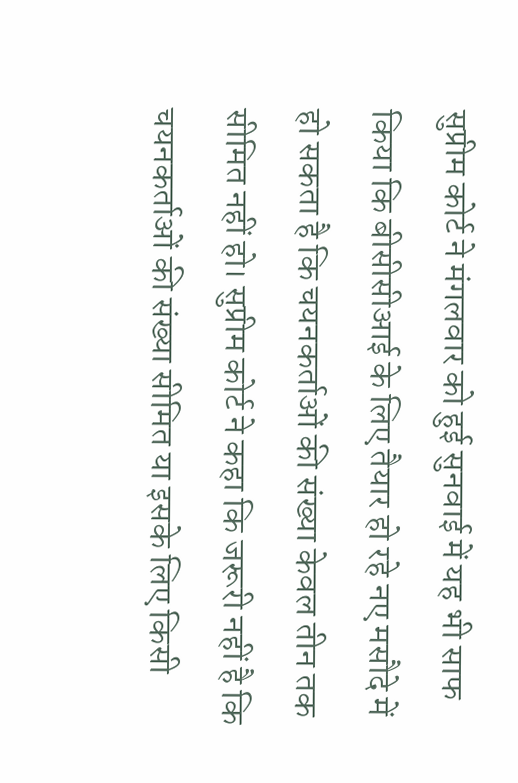सुप्रीम कोर्ट ने मंगलवार को हुई सुनवाई में यह भी साफ किया कि बीसीसीआई के लिए तैयार हो रहे नए मसौदे में हो सकता है कि चयनकर्ताओं की संख्या केवल तीन तक सीमित नहीं हो। सुप्रीम कोर्ट ने कहा कि जरूरी नहीं है कि चयनकर्ताओं की संख्या सीमित या इसके लिए किसी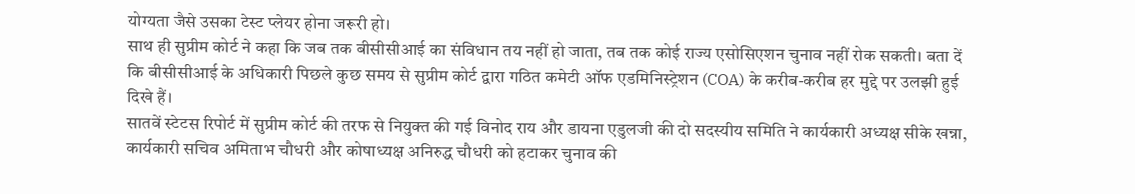योग्यता जैसे उसका टेस्ट प्लेयर होना जरूरी हो।
साथ ही सुप्रीम कोर्ट ने कहा कि जब तक बीसीसीआई का संविधान तय नहीं हो जाता, तब तक कोई राज्य एसोसिएशन चुनाव नहीं रोक सकती। बता दें कि बीसीसीआई के अधिकारी पिछले कुछ समय से सुप्रीम कोर्ट द्वारा गठित कमेटी ऑफ एडमिनिस्ट्रेशन (COA) के करीब-करीब हर मुद्दे पर उलझी हुई दिखे हैं।
सातवें स्टेटस रिपोर्ट में सुप्रीम कोर्ट की तरफ से नियुक्त की गई विनोद राय और डायना एडुलजी की दो सदस्यीय समिति ने कार्यकारी अध्यक्ष सीके खन्ना, कार्यकारी सचिव अमिताभ चौधरी और कोषाध्यक्ष अनिरुद्ध चौधरी को हटाकर चुनाव की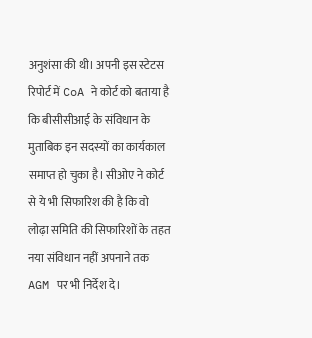अनुशंसा की थी। अपनी इस स्टेटस रिपोर्ट में CoA ने कोर्ट को बताया है कि बीसीसीआई के संविधान के मुताबिक इन सदस्यों का कार्यकाल समाप्त हो चुका है। सीओए ने कोर्ट से ये भी सिफारिश की है कि वो लोढ़ा समिति की सिफारिशों के तहत नया संविधान नहीं अपनाने तक AGM पर भी निर्देश दे।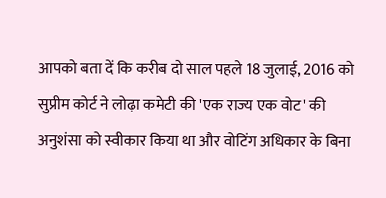आपको बता दें कि करीब दो साल पहले 18 जुलाई, 2016 को सुप्रीम कोर्ट ने लोढ़ा कमेटी की 'एक राज्य एक वोट' की अनुशंसा को स्वीकार किया था और वोटिंग अधिकार के बिना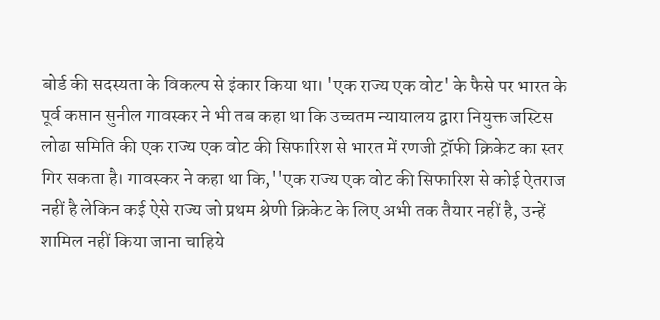बोर्ड की सदस्यता के विकल्प से इंकार किया था। 'एक राज्य एक वोट' के फैसे पर भारत के पूर्व कप्तान सुनील गावस्कर ने भी तब कहा था कि उच्चतम न्यायालय द्वारा नियुक्त जस्टिस लोढा समिति की एक राज्य एक वोट की सिफारिश से भारत में रणजी ट्रॉफी क्रिकेट का स्तर गिर सकता है। गावस्कर ने कहा था कि,''एक राज्य एक वोट की सिफारिश से कोई ऐतराज नहीं है लेकिन कई ऐसे राज्य जो प्रथम श्रेणी क्रिकेट के लिए अभी तक तैयार नहीं है, उन्हें शामिल नहीं किया जाना चाहिये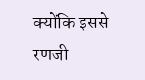क्योंकि इससे रणजी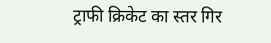ट्राफी क्रिकेट का स्तर गिर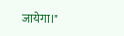जायेगा।"